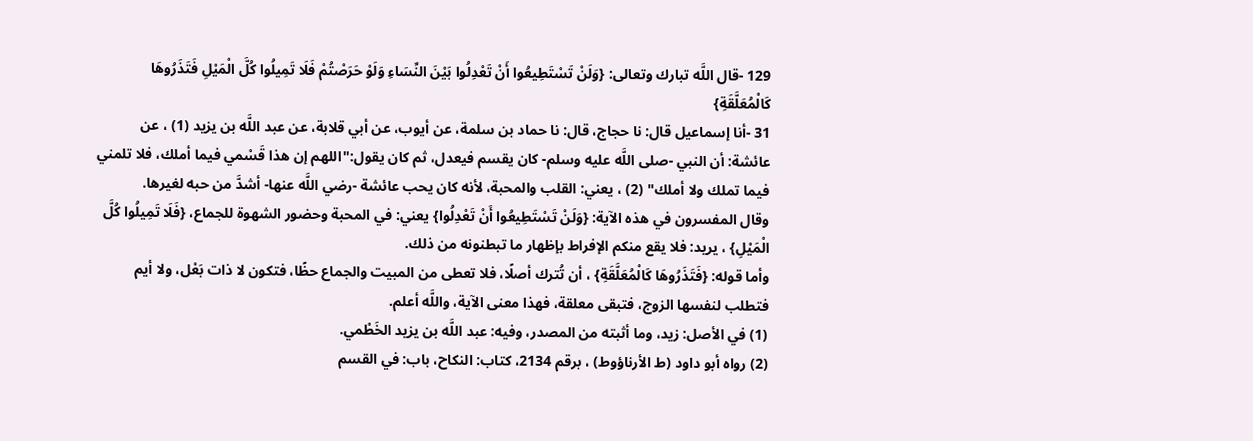129 -قال اللَّه تبارك وتعالى: {وَلَنْ تَسْتَطِيعُوا أَنْ تَعْدِلُوا بَيْنَ النِّسَاءِ وَلَوْ حَرَصْتُمْ فَلَا تَمِيلُوا كُلَّ الْمَيْلِ فَتَذَرُوهَا كَالْمُعَلَّقَةِ}
31 -أنا إسماعيل قال: نا حجاج، قال: نا حماد بن سلمة، عن أيوب، عن أبي قلابة، عن عبد اللَّه بن يزيد (1) ، عن عائشة: أن النبي -صلى اللَّه عليه وسلم- كان يقسم فيعدل، ثم كان يقول:"اللهم إن هذا قَسْمي فيما أملك، فلا تلمني فيما تملك ولا أملك" (2) ، يعني: القلب والمحبة، لأنه كان يحب عائشة -رضي اللَّه عنها- أشدَّ من حبه لغيرها.
وقال المفسرون في هذه الآية: {وَلَنْ تَسْتَطِيعُوا أَنْ تَعْدِلُوا} يعني: في المحبة وحضور الشهوة للجماع، {فَلَا تَمِيلُوا كُلَّ الْمَيْلِ} ، يريد: فلا يقع منكم الإفراط بإظهار ما تبطنونه من ذلك.
وأما قوله: {فَتَذَرُوهَا كَالْمُعَلَّقَةِ} ، أن تُترك أصلًا، فلا تعطى من المبيت والجماع حظًا، فتكون لا ذات بَعْل، ولا أيم فتطلب لنفسها الزوج، فتبقى معلقة، فهذا معنى الآية، واللَّه أعلم.
(1) في الأصل: زيد، وما أثبته من المصدر، وفيه: عبد اللَّه بن يزيد الخَطْمي.
(2) رواه أبو داود (ط الأرناؤوط) ، برقم 2134، كتاب: النكاح، باب: في القسم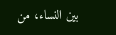بين النساء، من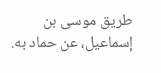طريق موسى بن إسماعيل، عن حماد به.